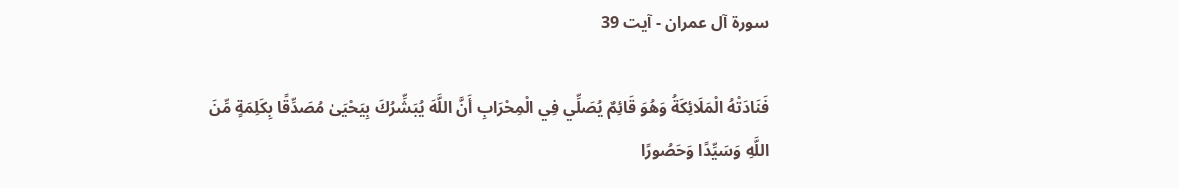سورة آل عمران - آیت 39

فَنَادَتْهُ الْمَلَائِكَةُ وَهُوَ قَائِمٌ يُصَلِّي فِي الْمِحْرَابِ أَنَّ اللَّهَ يُبَشِّرُكَ بِيَحْيَىٰ مُصَدِّقًا بِكَلِمَةٍ مِّنَ اللَّهِ وَسَيِّدًا وَحَصُورًا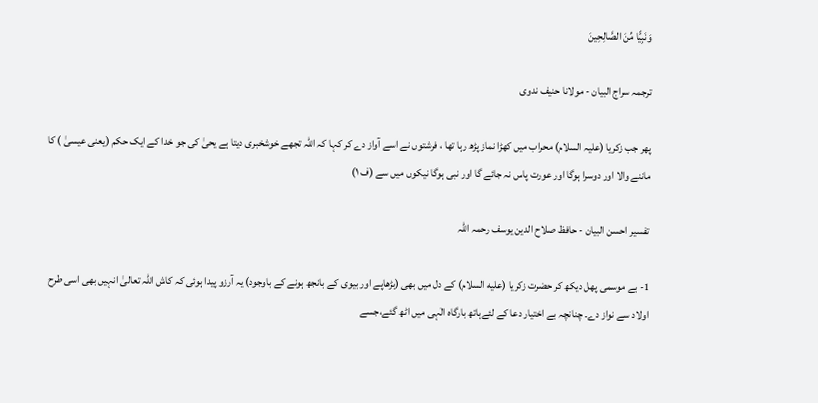وَنَبِيًّا مِّنَ الصَّالِحِينَ

ترجمہ سراج البیان - مولانا حنیف ندوی

پھر جب زکریا (علیہ السلام) محراب میں کھڑا نماز پڑھ رہا تھا ، فرشتوں نے اسے آواز دے کر کہا کہ اللہ تجھے خوشخبری دیتا ہے یحیٰ کی جو خدا کے ایک حکم (یعنی عیسیٰ ) کا ماننے والا اور دوسرا ہوگا اور عورت پاس نہ جائے گا اور نبی ہوگا نیکوں میں سے (ف ١)

تفسیر احسن البیان - حافظ صلاح الدین یوسف رحمہ اللہ

1- بے موسمی پھل دیکھ کر حضرت زکریا (عليه السلام) کے دل میں بھی (بڑھاپے اور بیوی کے بانجھ ہونے کے باوجود) یہ آرزو پیدا ہوئی کہ کاش اللہ تعالیٰ انہیں بھی اسی طرح اولاد سے نواز دے۔ چنانچہ بے اختیار دعا کے لئےہاتھ بارگاہ الٰہی میں اٹھ گئے،جسے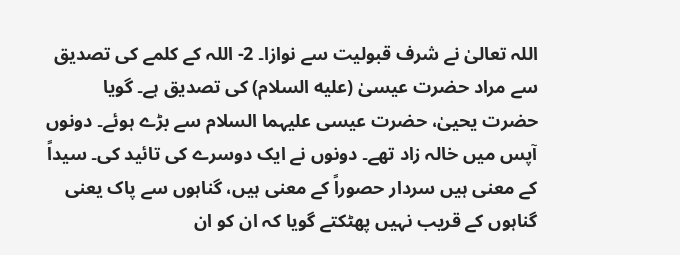اللہ تعالیٰ نے شرف قبولیت سے نوازا۔ 2- اللہ کے کلمے کی تصدیق سے مراد حضرت عیسیٰ (عليه السلام) کی تصدیق ہے۔ گویا حضرت یحییٰ، حضرت عیسی علیہما السلام سے بڑے ہوئے۔ دونوں آپس میں خالہ زاد تھے۔ دونوں نے ایک دوسرے کی تائید کی۔ سیداً کے معنی ہیں سردار حصوراً کے معنی ہیں، گناہوں سے پاک یعنی گناہوں کے قریب نہیں پھٹکتے گویا کہ ان کو ان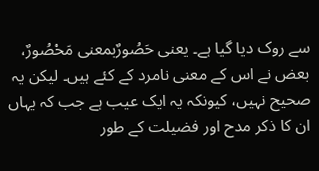سے روک دیا گیا ہے۔ یعنی حَصُورٌبمعنی مَحْصُورٌ، بعض نے اس کے معنی نامرد کے کئے ہیں۔ لیکن یہ صحیح نہیں، کیونکہ یہ ایک عیب ہے جب کہ یہاں ان کا ذکر مدح اور فضیلت کے طور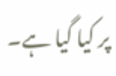پر کیا گیا ہے۔